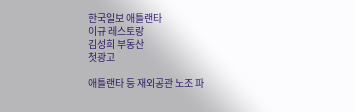한국일보 애틀랜타
이규 레스토랑
김성희 부동산
첫광고

애틀랜타 등 재외공관 노조 파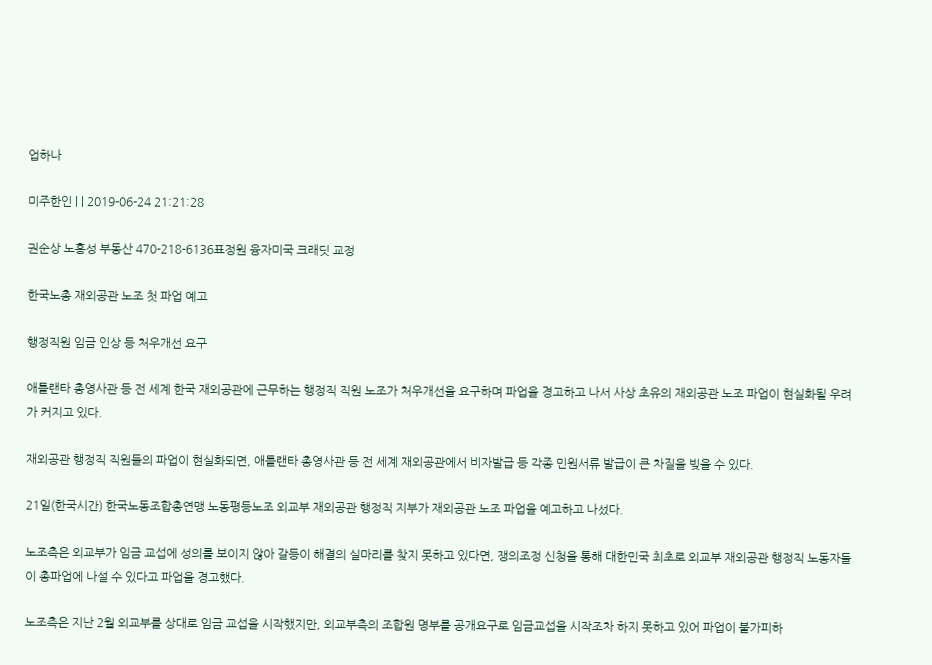업하나

미주한인 | | 2019-06-24 21:21:28

권순상 노흥성 부동산 470-218-6136표정원 융자미국 크래딧 교정

한국노총 재외공관 노조 첫 파업 예고

행정직원 임금 인상 등 처우개선 요구

애틀랜타 총영사관 등 전 세계 한국 재외공관에 근무하는 행정직 직원 노조가 처우개선을 요구하며 파업을 경고하고 나서 사상 초유의 재외공관 노조 파업이 현실화될 우려가 커지고 있다.

재외공관 행정직 직원들의 파업이 현실화되면, 애틀랜타 총영사관 등 전 세계 재외공관에서 비자발급 등 각종 민원서류 발급이 큰 차질을 빚을 수 있다.

21일(한국시간) 한국노동조합총연맹 노동평등노조 외교부 재외공관 행정직 지부가 재외공관 노조 파업을 예고하고 나섰다.

노조측은 외교부가 임금 교섭에 성의를 보이지 않아 갈등이 해결의 실마리를 찾지 못하고 있다면, 쟁의조정 신청을 통해 대한민국 최초로 외교부 재외공관 행정직 노동자들이 총파업에 나설 수 있다고 파업을 경고했다.

노조측은 지난 2월 외교부를 상대로 임금 교섭을 시작했지만, 외교부측의 조합원 명부를 공개요구로 임금교섭을 시작조차 하지 못하고 있어 파업이 불가피하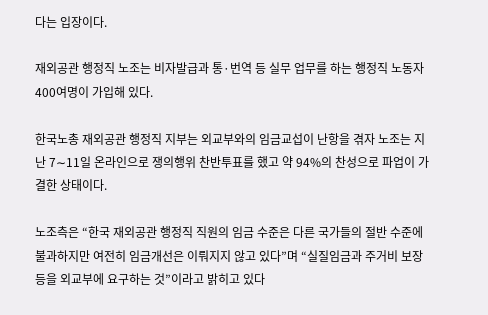다는 입장이다.

재외공관 행정직 노조는 비자발급과 통·번역 등 실무 업무를 하는 행정직 노동자 400여명이 가입해 있다.

한국노총 재외공관 행정직 지부는 외교부와의 임금교섭이 난항을 겪자 노조는 지난 7∼11일 온라인으로 쟁의행위 찬반투표를 했고 약 94%의 찬성으로 파업이 가결한 상태이다.

노조측은 “한국 재외공관 행정직 직원의 임금 수준은 다른 국가들의 절반 수준에 불과하지만 여전히 임금개선은 이뤄지지 않고 있다”며 “실질임금과 주거비 보장 등을 외교부에 요구하는 것”이라고 밝히고 있다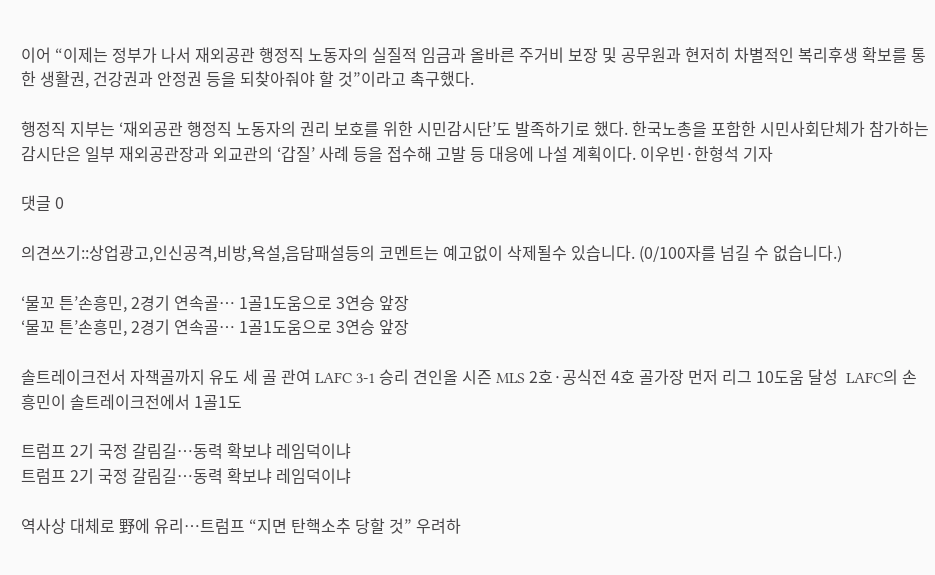이어 “이제는 정부가 나서 재외공관 행정직 노동자의 실질적 임금과 올바른 주거비 보장 및 공무원과 현저히 차별적인 복리후생 확보를 통한 생활권, 건강권과 안정권 등을 되찾아줘야 할 것”이라고 촉구했다.

행정직 지부는 ‘재외공관 행정직 노동자의 권리 보호를 위한 시민감시단’도 발족하기로 했다. 한국노총을 포함한 시민사회단체가 참가하는 감시단은 일부 재외공관장과 외교관의 ‘갑질’ 사례 등을 접수해 고발 등 대응에 나설 계획이다. 이우빈·한형석 기자

댓글 0

의견쓰기::상업광고,인신공격,비방,욕설,음담패설등의 코멘트는 예고없이 삭제될수 있습니다. (0/100자를 넘길 수 없습니다.)

‘물꼬 튼’손흥민, 2경기 연속골… 1골1도움으로 3연승 앞장
‘물꼬 튼’손흥민, 2경기 연속골… 1골1도움으로 3연승 앞장

솔트레이크전서 자책골까지 유도 세 골 관여 LAFC 3-1 승리 견인올 시즌 MLS 2호·공식전 4호 골가장 먼저 리그 10도움 달성  LAFC의 손흥민이 솔트레이크전에서 1골1도

트럼프 2기 국정 갈림길…동력 확보냐 레임덕이냐
트럼프 2기 국정 갈림길…동력 확보냐 레임덕이냐

역사상 대체로 野에 유리…트럼프 “지면 탄핵소추 당할 것” 우려하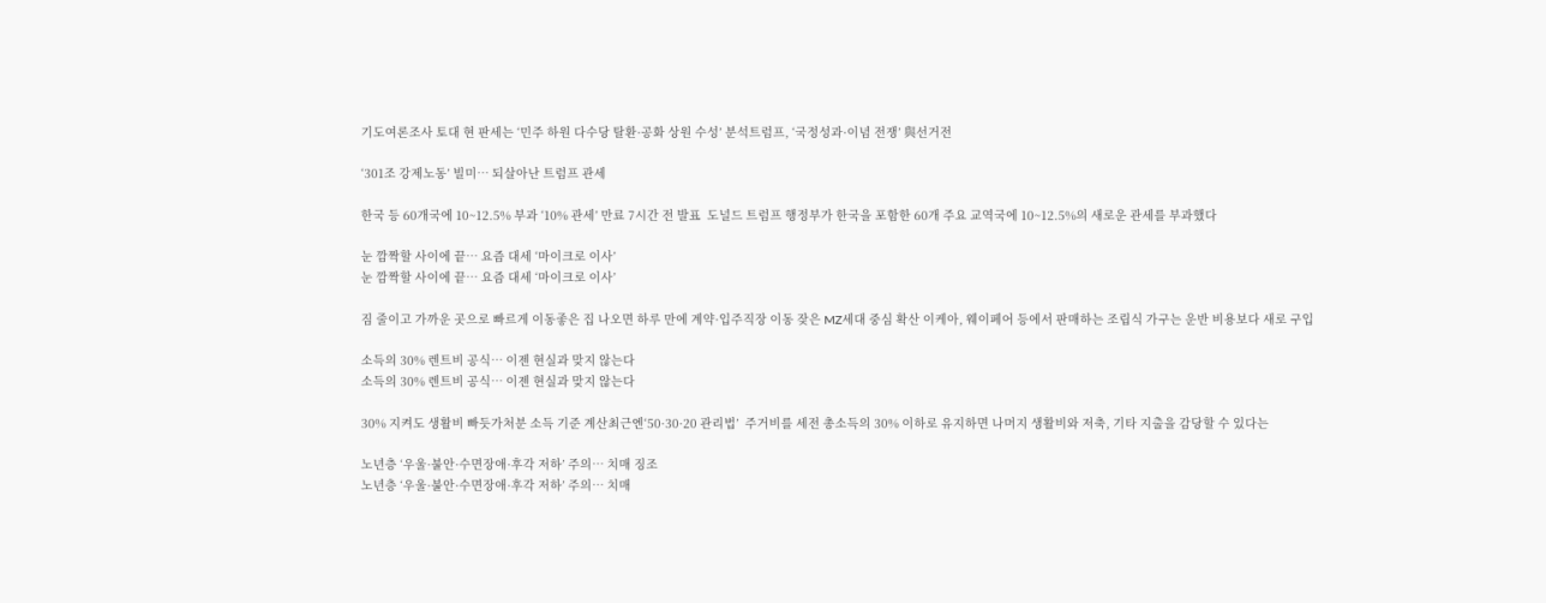기도여론조사 토대 현 판세는 ‘민주 하원 다수당 탈환·공화 상원 수성’ 분석트럼프, ‘국정성과·이념 전쟁’ 與선거전

‘301조 강제노동’ 빌미… 되살아난 트럼프 관세

한국 등 60개국에 10~12.5% 부과 ‘10% 관세’ 만료 7시간 전 발표  도널드 트럼프 행정부가 한국을 포함한 60개 주요 교역국에 10~12.5%의 새로운 관세를 부과했다

눈 깜짝할 사이에 끝… 요즘 대세 ‘마이크로 이사’
눈 깜짝할 사이에 끝… 요즘 대세 ‘마이크로 이사’

짐 줄이고 가까운 곳으로 빠르게 이동좋은 집 나오면 하루 만에 계약·입주직장 이동 잦은 MZ세대 중심 확산 이케아, 웨이페어 등에서 판매하는 조립식 가구는 운반 비용보다 새로 구입

소득의 30% 렌트비 공식… 이젠 현실과 맞지 않는다
소득의 30% 렌트비 공식… 이젠 현실과 맞지 않는다

30% 지켜도 생활비 빠듯가처분 소득 기준 계산최근엔‘50·30·20 관리법’  주거비를 세전 총소득의 30% 이하로 유지하면 나머지 생활비와 저축, 기타 지출을 감당할 수 있다는

노년층 ‘우울·불안·수면장애·후각 저하’ 주의… 치매 징조
노년층 ‘우울·불안·수면장애·후각 저하’ 주의… 치매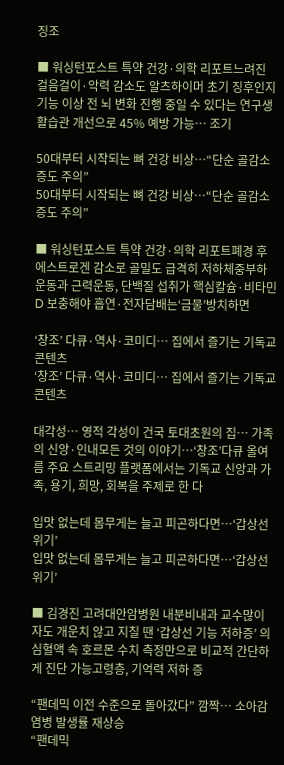징조

■ 워싱턴포스트 특약 건강·의학 리포트느려진 걸음걸이·악력 감소도 알츠하이머 초기 징후인지기능 이상 전 뇌 변화 진행 중일 수 있다는 연구생활습관 개선으로 45% 예방 가능… 조기

50대부터 시작되는 뼈 건강 비상…“단순 골감소증도 주의”
50대부터 시작되는 뼈 건강 비상…“단순 골감소증도 주의”

■ 워싱턴포스트 특약 건강·의학 리포트폐경 후 에스트로겐 감소로 골밀도 급격히 저하체중부하 운동과 근력운동, 단백질 섭취가 핵심칼슘·비타민D 보충해야 흡연·전자담배는‘금물’방치하면

‘창조’ 다큐·역사·코미디… 집에서 즐기는 기독교 콘텐츠
‘창조’ 다큐·역사·코미디… 집에서 즐기는 기독교 콘텐츠

대각성… 영적 각성이 건국 토대초원의 집… 가족의 신앙·인내모든 것의 이야기…‘창조’다큐 올여름 주요 스트리밍 플랫폼에서는 기독교 신앙과 가족, 용기, 희망, 회복을 주제로 한 다

입맛 없는데 몸무게는 늘고 피곤하다면…‘갑상선 위기’
입맛 없는데 몸무게는 늘고 피곤하다면…‘갑상선 위기’

■ 김경진 고려대안암병원 내분비내과 교수많이 자도 개운치 않고 지칠 땐 ‘갑상선 기능 저하증’ 의심혈액 속 호르몬 수치 측정만으로 비교적 간단하게 진단 가능고령층, 기억력 저하 증

“팬데믹 이전 수준으로 돌아갔다” 깜짝… 소아감염병 발생률 재상승
“팬데믹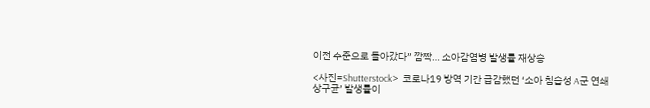이전 수준으로 돌아갔다” 깜짝… 소아감염병 발생률 재상승

<사진=Shutterstock>  코로나19 방역 기간 급감했던 ‘소아 침습성 A군 연쇄상구균’ 발생률이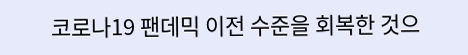코로나19 팬데믹 이전 수준을 회복한 것으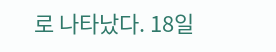로 나타났다. 18일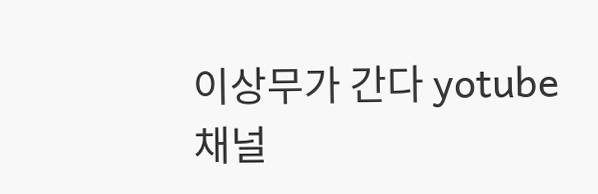이상무가 간다 yotube 채널